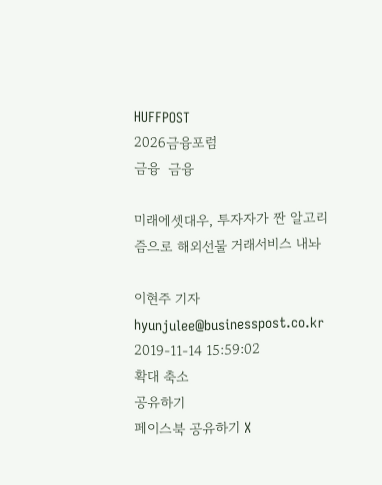HUFFPOST
2026금융포럼
금융  금융

미래에셋대우, 투자자가 짠 알고리즘으로 해외선물 거래서비스 내놔

이현주 기자 hyunjulee@businesspost.co.kr 2019-11-14 15:59:02
확대 축소
공유하기
페이스북 공유하기 X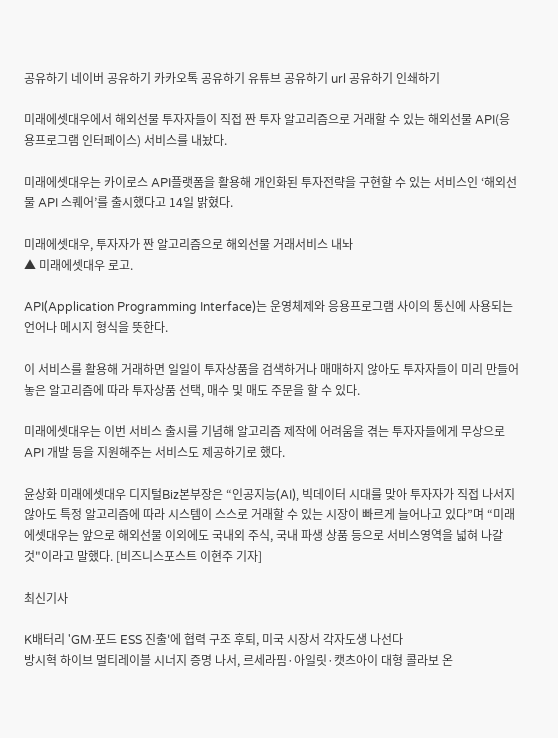공유하기 네이버 공유하기 카카오톡 공유하기 유튜브 공유하기 url 공유하기 인쇄하기

미래에셋대우에서 해외선물 투자자들이 직접 짠 투자 알고리즘으로 거래할 수 있는 해외선물 API(응용프로그램 인터페이스) 서비스를 내놨다.

미래에셋대우는 카이로스 API플랫폼을 활용해 개인화된 투자전략을 구현할 수 있는 서비스인 ‘해외선물 API 스퀘어’를 출시했다고 14일 밝혔다.

미래에셋대우, 투자자가 짠 알고리즘으로 해외선물 거래서비스 내놔
▲ 미래에셋대우 로고.

API(Application Programming Interface)는 운영체제와 응용프로그램 사이의 통신에 사용되는 언어나 메시지 형식을 뜻한다.

이 서비스를 활용해 거래하면 일일이 투자상품을 검색하거나 매매하지 않아도 투자자들이 미리 만들어 놓은 알고리즘에 따라 투자상품 선택, 매수 및 매도 주문을 할 수 있다.

미래에셋대우는 이번 서비스 출시를 기념해 알고리즘 제작에 어려움을 겪는 투자자들에게 무상으로 API 개발 등을 지원해주는 서비스도 제공하기로 했다.

윤상화 미래에셋대우 디지털Biz본부장은 “인공지능(AI), 빅데이터 시대를 맞아 투자자가 직접 나서지 않아도 특정 알고리즘에 따라 시스템이 스스로 거래할 수 있는 시장이 빠르게 늘어나고 있다”며 “미래에셋대우는 앞으로 해외선물 이외에도 국내외 주식, 국내 파생 상품 등으로 서비스영역을 넓혀 나갈 것"이라고 말했다. [비즈니스포스트 이현주 기자]

최신기사

K배터리 'GM·포드 ESS 진출'에 협력 구조 후퇴, 미국 시장서 각자도생 나선다
방시혁 하이브 멀티레이블 시너지 증명 나서, 르세라핌·아일릿·캣츠아이 대형 콜라보 온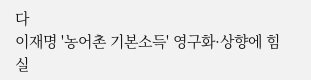다
이재명 '농어촌 기본소득' 영구화·상향에 힘 실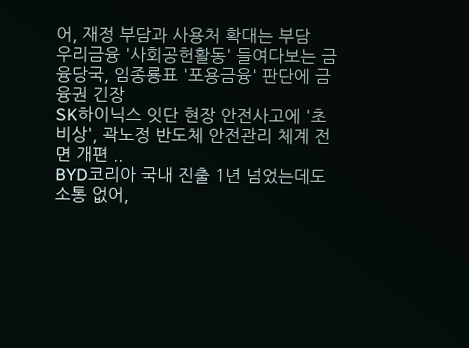어, 재정 부담과 사용처 확대는 부담
우리금융 '사회공헌활동' 들여다보는 금융당국, 임종룡표 '포용금융' 판단에 금융권 긴장
SK하이닉스 잇단 현장 안전사고에 '초비상', 곽노정 반도체 안전관리 체계 전면 개편 ..
BYD코리아 국내 진출 1년 넘었는데도 소통 없어,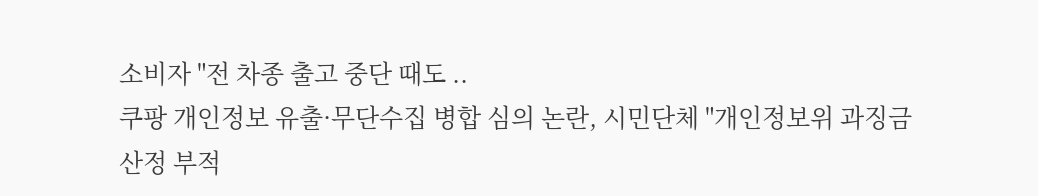소비자 "전 차종 출고 중단 때도 ..
쿠팡 개인정보 유출·무단수집 병합 심의 논란, 시민단체 "개인정보위 과징금 산정 부적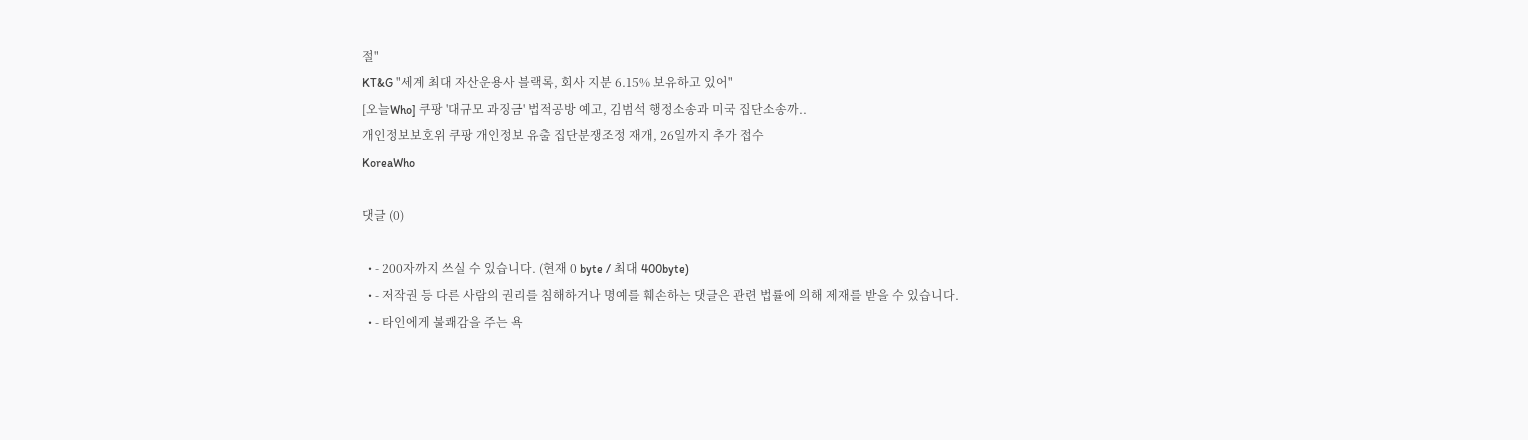절"
KT&G "세계 최대 자산운용사 블랙록, 회사 지분 6.15% 보유하고 있어"
[오늘Who] 쿠팡 '대규모 과징금' 법적공방 예고, 김범석 행정소송과 미국 집단소송까..
개인정보보호위 쿠팡 개인정보 유출 집단분쟁조정 재개, 26일까지 추가 접수
KoreaWho

댓글 (0)

  • - 200자까지 쓰실 수 있습니다. (현재 0 byte / 최대 400byte)
  • - 저작권 등 다른 사람의 권리를 침해하거나 명예를 훼손하는 댓글은 관련 법률에 의해 제재를 받을 수 있습니다.
  • - 타인에게 불쾌감을 주는 욕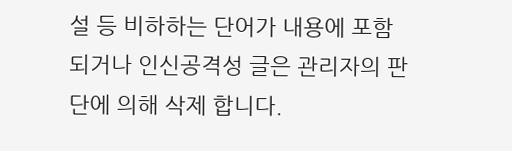설 등 비하하는 단어가 내용에 포함되거나 인신공격성 글은 관리자의 판단에 의해 삭제 합니다.